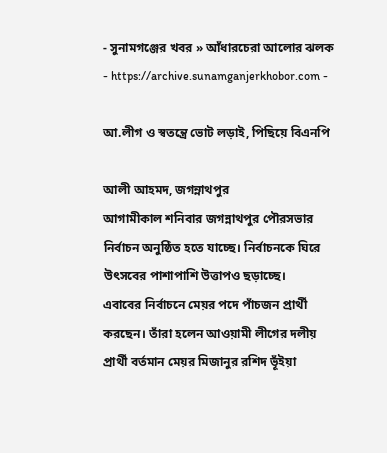- সুনামগঞ্জের খবর » আঁধারচেরা আলোর ঝলক - https://archive.sunamganjerkhobor.com -

আ.লীগ ও স্বতন্ত্রে ভোট লড়াই, পিছিয়ে বিএনপি

আলী আহমদ, জগন্নাথপুর
আগামীকাল শনিবার জগন্নাথপুর পৌরসভার নির্বাচন অনুষ্ঠিত হতে যাচ্ছে। নির্বাচনকে ঘিরে উৎসবের পাশাপাশি উত্তাপও ছড়াচ্ছে।
এবাবের নির্বাচনে মেয়র পদে পাঁচজন প্রার্থী করছেন। তাঁরা হলেন আওয়ামী লীগের দলীয় প্রার্থী বর্তমান মেয়র মিজানুর রশিদ ভূঁইয়া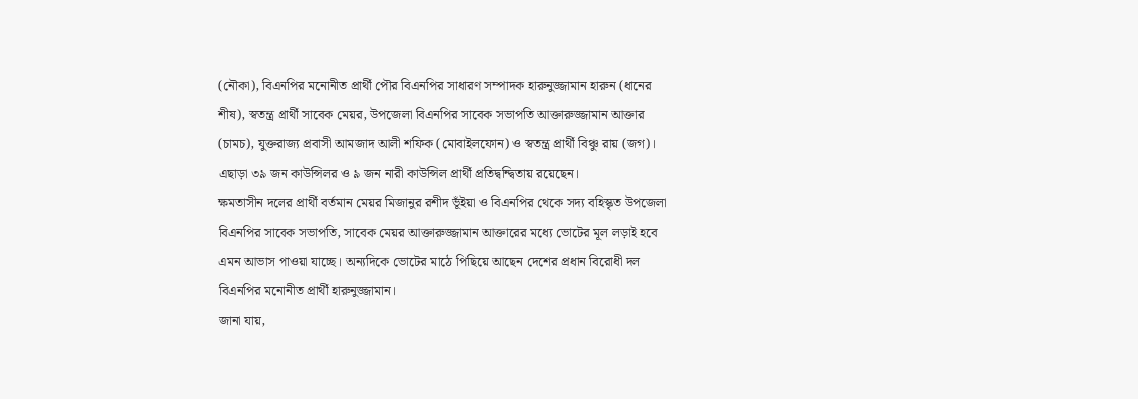(নৌকা), বিএনপির মনোনীত প্রার্থী পৌর বিএনপির সাধারণ সম্পাদক হারুনুজ্জামান হারুন (ধানের শীষ), স্বতন্ত্র প্রার্থী সাবেক মেয়র, উপজেলা বিএনপির সাবেক সভাপতি আক্তারুজ্জামান আক্তার (চামচ), যুক্তরাজ্য প্রবাসী আমজাদ আলী শফিক (মোবাইলফোন) ও স্বতন্ত্র প্রার্থী বিঞ্চু রায় (জগ)। এছাড়া ৩৯ জন কাউন্সিলর ও ৯ জন নারী কাউন্সিল প্রার্থী প্রতিদ্বন্দ্বিতায় রয়েছেন।
ক্ষমতাসীন দলের প্রার্থী বর্তমান মেয়র মিজানুর রশীদ ভূঁইয়া ও বিএনপির থেকে সদ্য বহিস্কৃত উপজেলা বিএনপির সাবেক সভাপতি, সাবেক মেয়র আক্তারুজ্জামান আক্তারের মধ্যে ভোটের মূল লড়াই হবে এমন আভাস পাওয়া যাচ্ছে। অন্যদিকে ভোটের মাঠে পিছিয়ে আছেন দেশের প্রধান বিরোধী দল বিএনপির মনোনীত প্রার্থী হারুনুজ্জামান।
জানা যায়,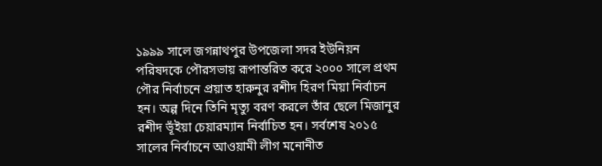১৯৯৯ সালে জগন্নাথপুর উপজেলা সদর ইউনিয়ন পরিষদকে পৌরসভায় রূপান্তরিত করে ২০০০ সালে প্রথম পৌর নির্বাচনে প্রয়াত হারুনুর রশীদ হিরণ মিয়া নির্বাচন হন। অল্প দিনে তিনি মৃত্যু বরণ করলে তাঁর ছেলে মিজানুর রশীদ ভূঁইয়া চেয়ারম্যান নির্বাচিত হন। সর্বশেষ ২০১৫ সালের নির্বাচনে আওয়ামী লীগ মনোনীত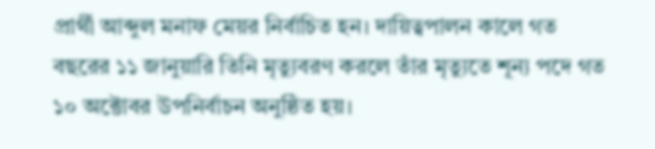প্রার্থী আব্দুল মনাফ মেয়র নির্বাচিত হন। দায়িত্বপালন কালে গত বছরের ১১ জানুয়ারি তিনি মৃত্যুবরণ করলে তাঁর মৃত্যুতে শূন্য পদে গত ১০ অক্টোবর উপনির্বাচন অনুষ্ঠিত হয়।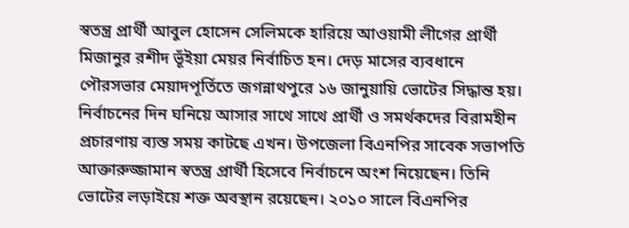স্বতন্ত্র প্রার্থী আবুল হোসেন সেলিমকে হারিয়ে আওয়ামী লীগের প্রার্থী মিজানুর রশীদ ভূঁইয়া মেয়র নির্বাচিত হন। দেড় মাসের ব্যবধানে পৌরসভার মেয়াদপূর্তিতে জগন্নাথপুরে ১৬ জানুয়ায়ি ভোটের সিদ্ধান্ত হয়।
নির্বাচনের দিন ঘনিয়ে আসার সাথে সাথে প্রার্থী ও সমর্থকদের বিরামহীন প্রচারণায় ব্যস্ত সময় কাটছে এখন। উপজেলা বিএনপির সাবেক সভাপতি আক্তারুজ্জামান স্বতন্ত্র প্রার্থী হিসেবে নির্বাচনে অংশ নিয়েছেন। তিনি ভোটের লড়াইয়ে শক্ত অবস্থান রয়েছেন। ২০১০ সালে বিএনপির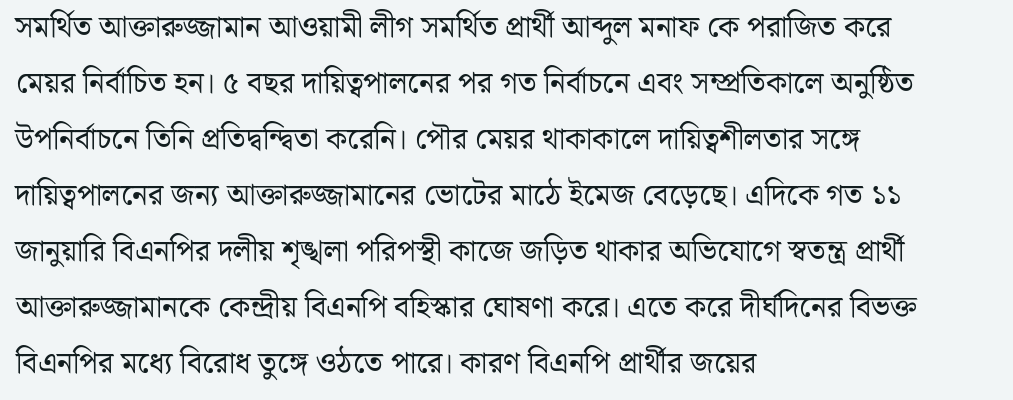সমর্থিত আক্তারুজ্জামান আওয়ামী লীগ সমর্থিত প্রার্থী আব্দুল মনাফ কে পরাজিত করে মেয়র নির্বাচিত হন। ৫ বছর দায়িত্বপালনের পর গত নির্বাচনে এবং সম্প্রতিকালে অনুষ্ঠিত উপনির্বাচনে তিনি প্রতিদ্বন্দ্বিতা করেনি। পৌর মেয়র থাকাকালে দায়িত্বশীলতার সঙ্গে দায়িত্বপালনের জন্য আক্তারুজ্জামানের ভোটের মাঠে ইমেজ বেড়েছে। এদিকে গত ১১ জানুয়ারি বিএনপির দলীয় শৃঙ্খলা পরিপস্থী কাজে জড়িত থাকার অভিযোগে স্বতন্ত্র প্রার্থী আক্তারুজ্জামানকে কেন্দ্রীয় বিএনপি বহিস্কার ঘোষণা করে। এতে করে দীর্ঘদিনের বিভক্ত বিএনপির মধ্যে বিরোধ তুঙ্গে ওঠতে পারে। কারণ বিএনপি প্রার্থীর জয়ের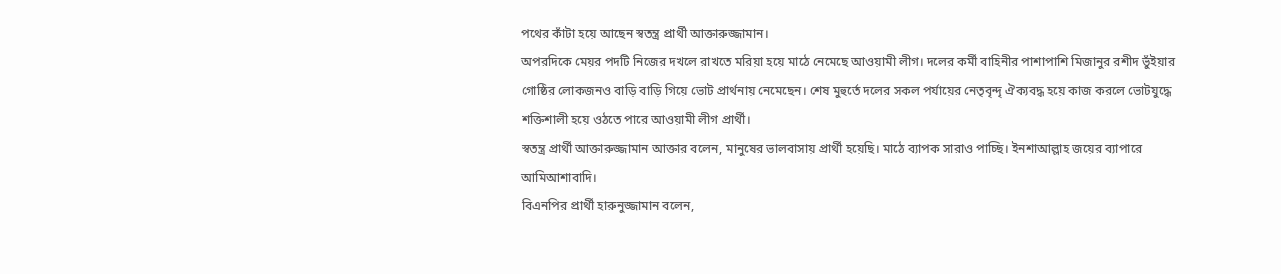পথের কাঁটা হয়ে আছেন স্বতন্ত্র প্রার্থী আক্তারুজ্জামান।
অপরদিকে মেয়র পদটি নিজের দখলে রাখতে মরিয়া হয়ে মাঠে নেমেছে আওয়ামী লীগ। দলের কর্মী বাহিনীর পাশাপাশি মিজানুর রশীদ ভুঁইয়ার গোষ্ঠির লোকজনও বাড়ি বাড়ি গিয়ে ভোট প্রার্থনায় নেমেছেন। শেষ মুহুর্তে দলের সকল পর্যায়ের নেতৃবৃন্দৃ ঐক্যবদ্ধ হয়ে কাজ করলে ভোটযুদ্ধে শক্তিশালী হয়ে ওঠতে পারে আওয়ামী লীগ প্রার্থী।
স্বতন্ত্র প্রার্থী আক্তারুজ্জামান আক্তার বলেন, মানুষের ভালবাসায় প্রার্থী হয়েছি। মাঠে ব্যাপক সারাও পাচ্ছি। ইনশাআল্লাহ জয়ের ব্যাপারে আমিআশাবাদি।
বিএনপির প্রার্থী হারুনুজ্জামান বলেন,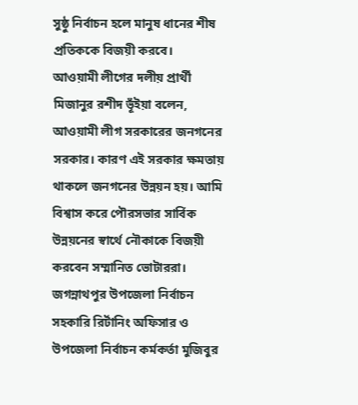সুষ্ঠু নির্বাচন হলে মানুষ ধানের শীষ প্রতিককে বিজয়ী করবে।
আওয়ামী লীগের দলীয় প্রার্থী মিজানুর রশীদ ভূঁইয়া বলেন, আওয়ামী লীগ সরকারের জনগনের সরকার। কারণ এই সরকার ক্ষমতায় থাকলে জনগনের উন্নয়ন হয়। আমি বিশ্বাস করে পৌরসভার সার্বিক উন্নয়নের স্বার্থে নৌকাকে বিজয়ী করবেন সম্মানিত ভোটাররা।
জগন্নাথপুর উপজেলা নির্বাচন সহকারি রির্টানিং অফিসার ও উপজেলা নির্বাচন কর্মকর্তা মুজিবুর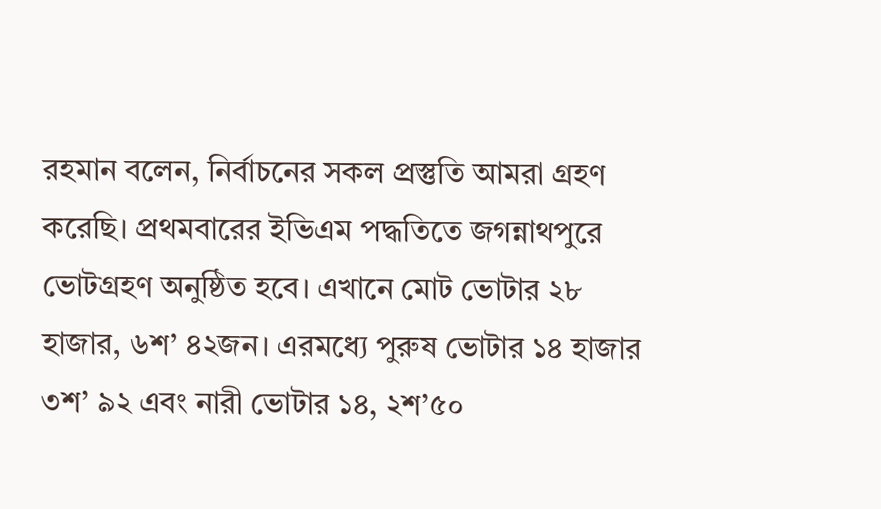রহমান বলেন, নির্বাচনের সকল প্রস্তুতি আমরা গ্রহণ করেছি। প্রথমবারের ইভিএম পদ্ধতিতে জগন্নাথপুরে ভোটগ্রহণ অনুষ্ঠিত হবে। এখানে মোট ভোটার ২৮ হাজার, ৬শ’ ৪২জন। এরমধ্যে পুরুষ ভোটার ১৪ হাজার ৩শ’ ৯২ এবং নারী ভোটার ১৪, ২শ’৫০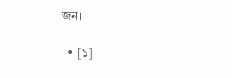জন।

  • [১]